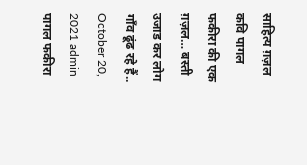साहित्य ग़ज़ल कवि पागल फकीरा की एक ग़ज़ल… बस्ती उजाड कर लोग गाँव ढूंढ रहे हैं.. October 20, 2021 admin पागल फकीरा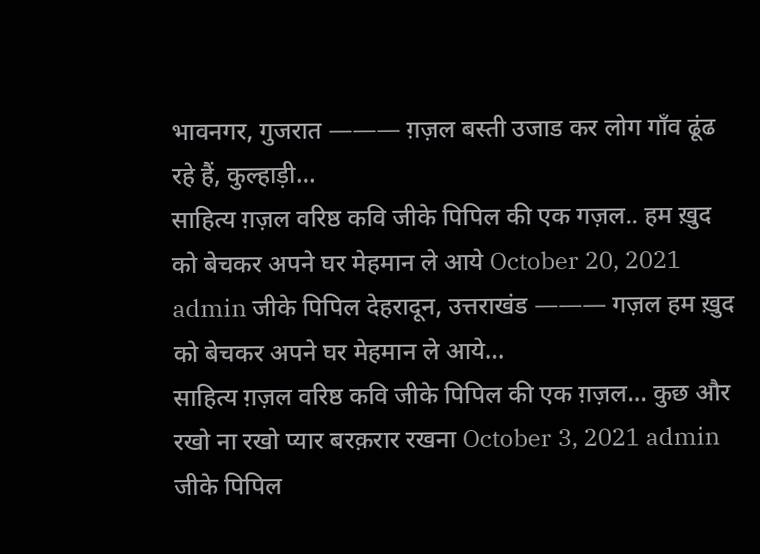भावनगर, गुजरात ——— ग़ज़ल बस्ती उजाड कर लोग गाँव ढूंढ रहे हैं, कुल्हाड़ी…
साहित्य ग़ज़ल वरिष्ठ कवि जीके पिपिल की एक गज़ल.. हम ख़ुद को बेचकर अपने घर मेहमान ले आये October 20, 2021 admin जीके पिपिल देहरादून, उत्तराखंड ——— गज़ल हम ख़ुद को बेचकर अपने घर मेहमान ले आये…
साहित्य ग़ज़ल वरिष्ठ कवि जीके पिपिल की एक ग़ज़ल… कुछ और रखो ना रखो प्यार बरक़रार रखना October 3, 2021 admin जीके पिपिल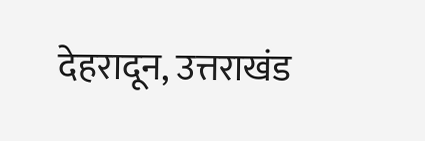देहरादून, उत्तराखंड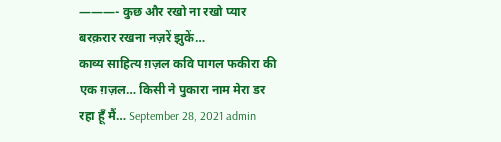———- कुछ और रखो ना रखो प्यार बरक़रार रखना नज़रें झुकें…
काव्य साहित्य ग़ज़ल कवि पागल फकीरा की एक ग़ज़ल… किसी ने पुकारा नाम मेरा डर रहा हूँ मैं… September 28, 2021 admin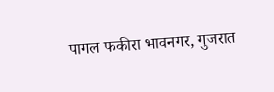पागल फकीरा भावनगर, गुजरात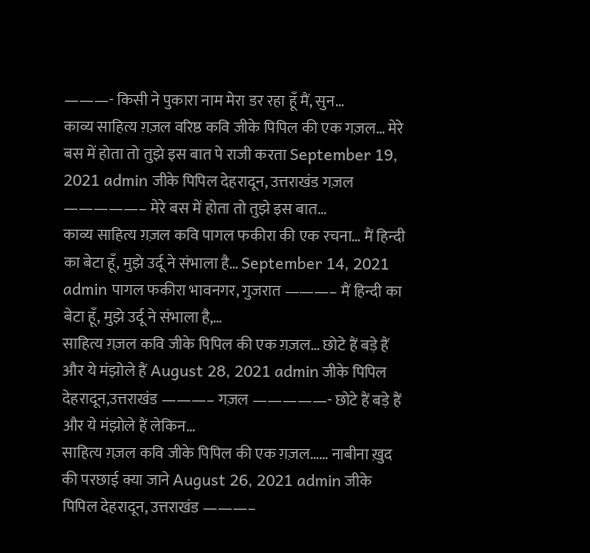———- किसी ने पुकारा नाम मेरा डर रहा हूँ मैं, सुन…
काव्य साहित्य ग़ज़ल वरिष्ठ कवि जीके पिपिल की एक गज़ल… मेरे बस में होता तो तुझे इस बात पे राजी करता September 19, 2021 admin जीके पिपिल देहरादून, उत्तराखंड गज़ल —————– मेरे बस में होता तो तुझे इस बात…
काव्य साहित्य ग़ज़ल कवि पागल फकीरा की एक रचना… मैं हिन्दी का बेटा हूँ, मुझे उर्दू ने संभाला है… September 14, 2021 admin पागल फकीरा भावनगर, गुजरात ———– मैं हिन्दी का बेटा हूँ, मुझे उर्दू ने संभाला है,…
साहित्य ग़ज़ल कवि जीके पिपिल की एक ग़ज़ल… छोटे हैं बड़े हैं और ये मंझोले हैं August 28, 2021 admin जीके पिपिल देहरादून,उत्तराखंड ———– गज़ल —————- छोटे हैं बड़े हैं और ये मंझोले हैं लेकिन…
साहित्य ग़ज़ल कवि जीके पिपिल की एक ग़ज़ल…… नाबीना ख़ुद की परछाई क्या जाने August 26, 2021 admin जीके पिपिल देहरादून, उत्तराखंड ———–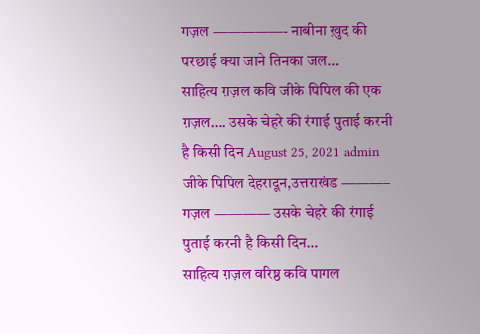गज़ल —————- नाबीना ख़ुद की परछाई क्या जाने तिनका जल…
साहित्य ग़ज़ल कवि जीके पिपिल की एक ग़ज़ल…. उसके चेहरे की रंगाई पुताई करनी है किसी दिन August 25, 2021 admin जीके पिपिल देहरादून,उत्तराखंड ———– गज़ल ———— उसके चेहरे की रंगाई पुताई करनी है किसी दिन…
साहित्य ग़ज़ल वरिष्ठ कवि पागल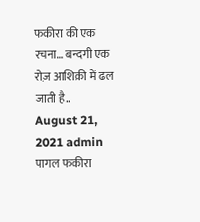फकीरा की एक रचना… बन्दगी एक रोज़ आशिक़ी में ढल जाती है.. August 21, 2021 admin पागल फकीरा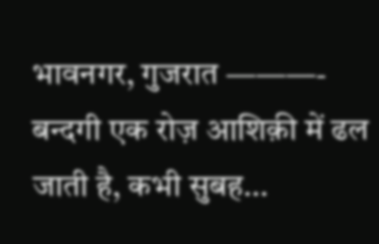भावनगर, गुजरात ———- बन्दगी एक रोज़ आशिक़ी में ढल जाती है, कभी सुबह…